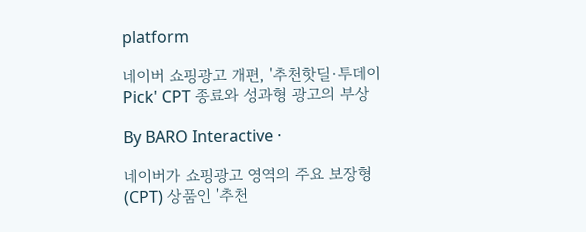platform

네이버 쇼핑광고 개편, '추천핫딜·투데이Pick' CPT 종료와 성과형 광고의 부상

By BARO Interactive ·

네이버가 쇼핑광고 영역의 주요 보장형(CPT) 상품인 '추천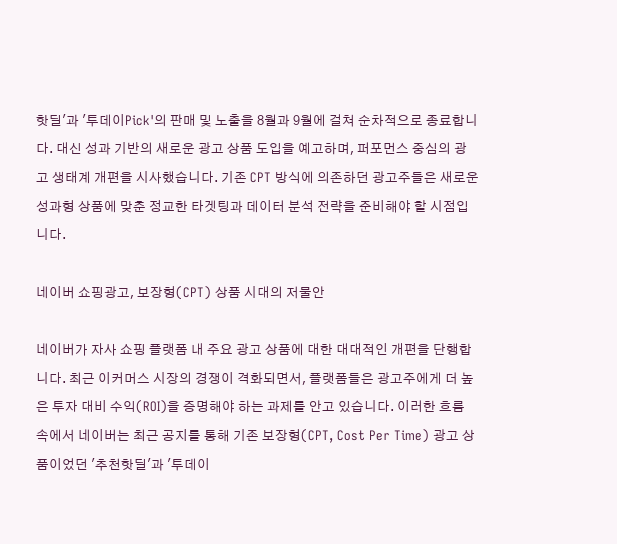핫딜'과 '투데이Pick'의 판매 및 노출을 8월과 9월에 걸쳐 순차적으로 종료합니다. 대신 성과 기반의 새로운 광고 상품 도입을 예고하며, 퍼포먼스 중심의 광고 생태계 개편을 시사했습니다. 기존 CPT 방식에 의존하던 광고주들은 새로운 성과형 상품에 맞춘 정교한 타겟팅과 데이터 분석 전략을 준비해야 할 시점입니다.

네이버 쇼핑광고, 보장형(CPT) 상품 시대의 저물안

네이버가 자사 쇼핑 플랫폼 내 주요 광고 상품에 대한 대대적인 개편을 단행합니다. 최근 이커머스 시장의 경쟁이 격화되면서, 플랫폼들은 광고주에게 더 높은 투자 대비 수익(ROI)을 증명해야 하는 과제를 안고 있습니다. 이러한 흐름 속에서 네이버는 최근 공지를 통해 기존 보장형(CPT, Cost Per Time) 광고 상품이었던 '추천핫딜'과 '투데이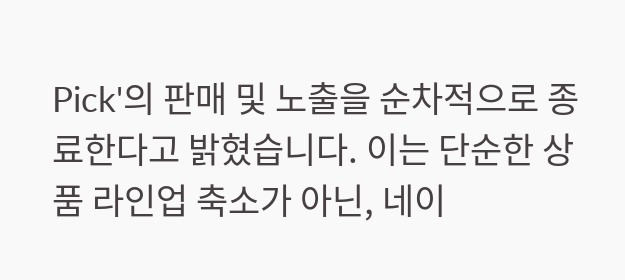Pick'의 판매 및 노출을 순차적으로 종료한다고 밝혔습니다. 이는 단순한 상품 라인업 축소가 아닌, 네이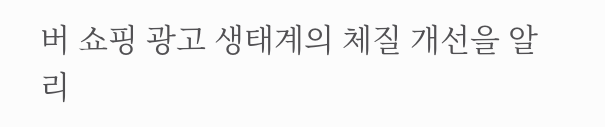버 쇼핑 광고 생태계의 체질 개선을 알리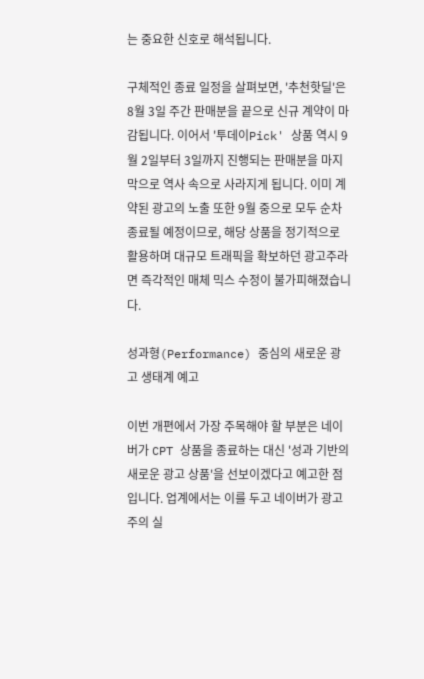는 중요한 신호로 해석됩니다.

구체적인 종료 일정을 살펴보면, '추천핫딜'은 8월 3일 주간 판매분을 끝으로 신규 계약이 마감됩니다. 이어서 '투데이Pick' 상품 역시 9월 2일부터 3일까지 진행되는 판매분을 마지막으로 역사 속으로 사라지게 됩니다. 이미 계약된 광고의 노출 또한 9월 중으로 모두 순차 종료될 예정이므로, 해당 상품을 정기적으로 활용하며 대규모 트래픽을 확보하던 광고주라면 즉각적인 매체 믹스 수정이 불가피해졌습니다.

성과형(Performance) 중심의 새로운 광고 생태계 예고

이번 개편에서 가장 주목해야 할 부분은 네이버가 CPT 상품을 종료하는 대신 '성과 기반의 새로운 광고 상품'을 선보이겠다고 예고한 점입니다. 업계에서는 이를 두고 네이버가 광고주의 실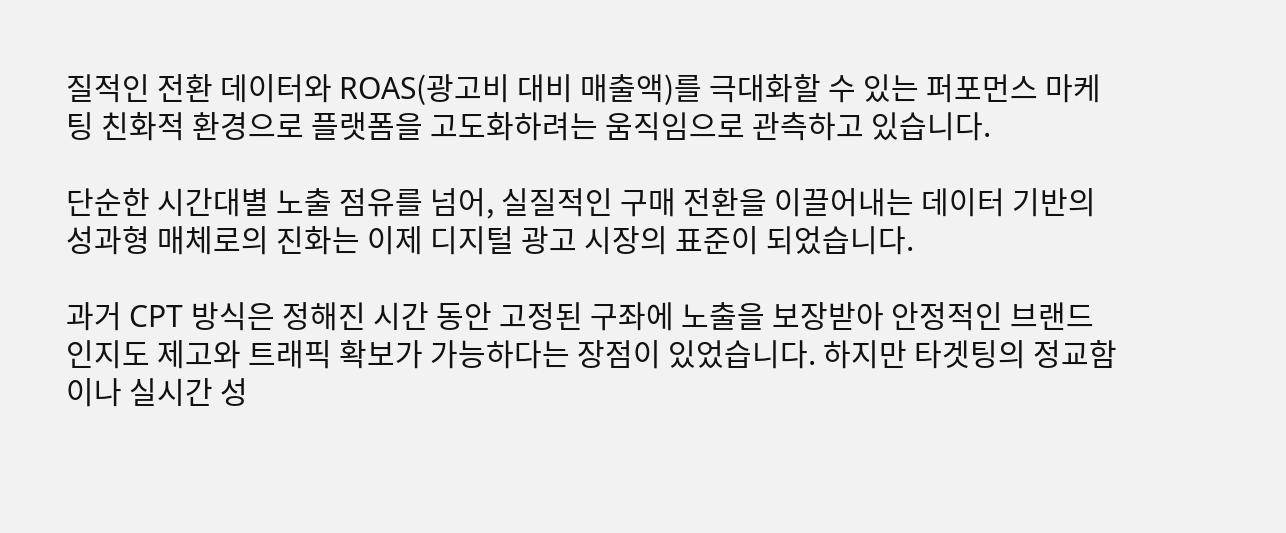질적인 전환 데이터와 ROAS(광고비 대비 매출액)를 극대화할 수 있는 퍼포먼스 마케팅 친화적 환경으로 플랫폼을 고도화하려는 움직임으로 관측하고 있습니다.

단순한 시간대별 노출 점유를 넘어, 실질적인 구매 전환을 이끌어내는 데이터 기반의 성과형 매체로의 진화는 이제 디지털 광고 시장의 표준이 되었습니다.

과거 CPT 방식은 정해진 시간 동안 고정된 구좌에 노출을 보장받아 안정적인 브랜드 인지도 제고와 트래픽 확보가 가능하다는 장점이 있었습니다. 하지만 타겟팅의 정교함이나 실시간 성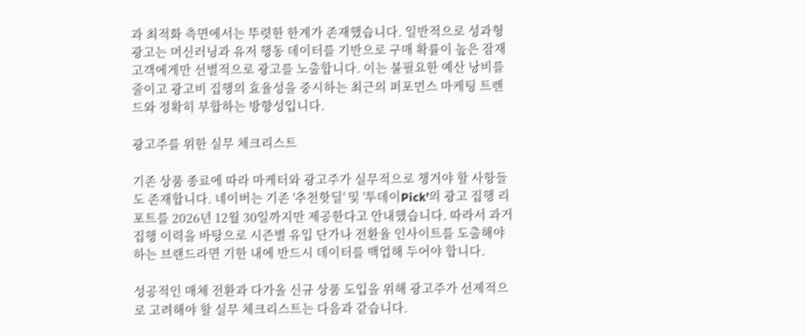과 최적화 측면에서는 뚜렷한 한계가 존재했습니다. 일반적으로 성과형 광고는 머신러닝과 유저 행동 데이터를 기반으로 구매 확률이 높은 잠재 고객에게만 선별적으로 광고를 노출합니다. 이는 불필요한 예산 낭비를 줄이고 광고비 집행의 효율성을 중시하는 최근의 퍼포먼스 마케팅 트렌드와 정확히 부합하는 방향성입니다.

광고주를 위한 실무 체크리스트

기존 상품 종료에 따라 마케터와 광고주가 실무적으로 챙겨야 할 사항들도 존재합니다. 네이버는 기존 '추천핫딜' 및 '투데이Pick'의 광고 집행 리포트를 2026년 12월 30일까지만 제공한다고 안내했습니다. 따라서 과거 집행 이력을 바탕으로 시즌별 유입 단가나 전환율 인사이트를 도출해야 하는 브랜드라면 기한 내에 반드시 데이터를 백업해 두어야 합니다.

성공적인 매체 전환과 다가올 신규 상품 도입을 위해 광고주가 선제적으로 고려해야 할 실무 체크리스트는 다음과 같습니다.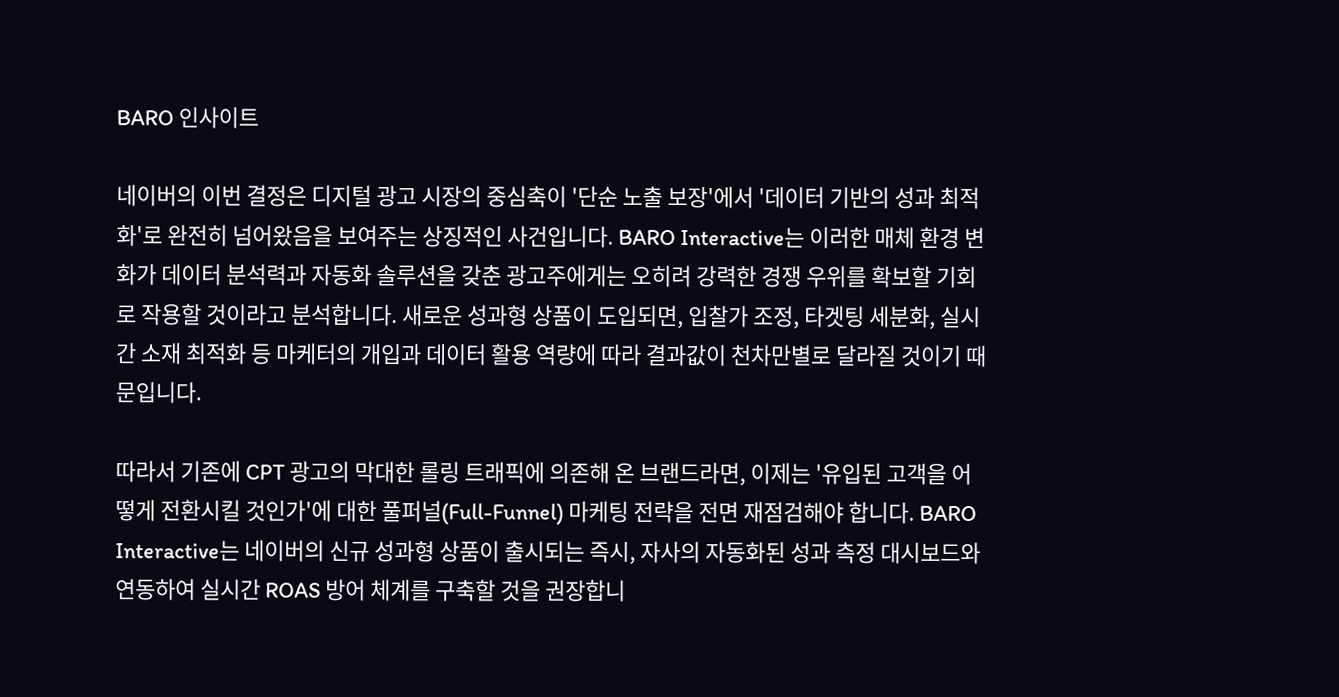BARO 인사이트

네이버의 이번 결정은 디지털 광고 시장의 중심축이 '단순 노출 보장'에서 '데이터 기반의 성과 최적화'로 완전히 넘어왔음을 보여주는 상징적인 사건입니다. BARO Interactive는 이러한 매체 환경 변화가 데이터 분석력과 자동화 솔루션을 갖춘 광고주에게는 오히려 강력한 경쟁 우위를 확보할 기회로 작용할 것이라고 분석합니다. 새로운 성과형 상품이 도입되면, 입찰가 조정, 타겟팅 세분화, 실시간 소재 최적화 등 마케터의 개입과 데이터 활용 역량에 따라 결과값이 천차만별로 달라질 것이기 때문입니다.

따라서 기존에 CPT 광고의 막대한 롤링 트래픽에 의존해 온 브랜드라면, 이제는 '유입된 고객을 어떻게 전환시킬 것인가'에 대한 풀퍼널(Full-Funnel) 마케팅 전략을 전면 재점검해야 합니다. BARO Interactive는 네이버의 신규 성과형 상품이 출시되는 즉시, 자사의 자동화된 성과 측정 대시보드와 연동하여 실시간 ROAS 방어 체계를 구축할 것을 권장합니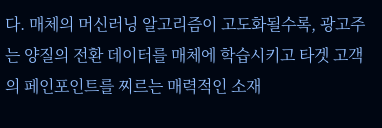다. 매체의 머신러닝 알고리즘이 고도화될수록, 광고주는 양질의 전환 데이터를 매체에 학습시키고 타겟 고객의 페인포인트를 찌르는 매력적인 소재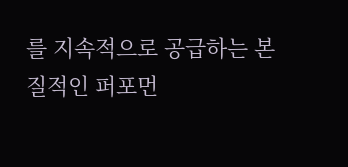를 지속적으로 공급하는 본질적인 퍼포먼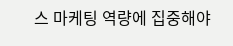스 마케팅 역량에 집중해야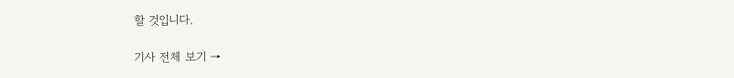할 것입니다.

기사 전체 보기 →